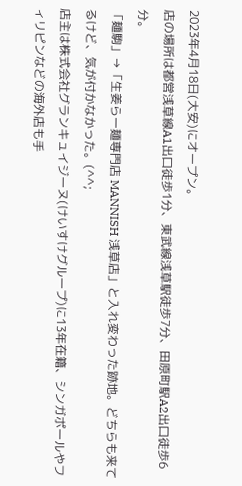2023年4月18日(大安)にオープン。
店の場所は都営浅草線A1出口徒歩1分、東武線浅草駅徒歩7分、田原町駅A2出口徒歩6分。
「麺駒」→「生姜らー麺専門店 MANNISH 浅草店」と入れ変わった跡地。どちらも来てるけど、気が付かなかった。(^^;
店主は株式会社グランキュイジーヌ(けいすけグループ)に13年在籍、シンガポールやフィリピンなどの海外店も手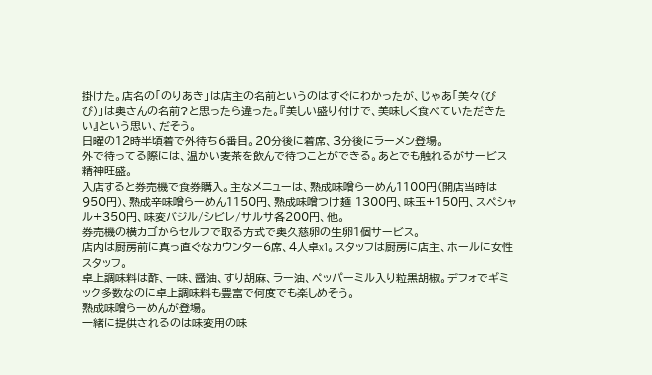掛けた。店名の「のりあき」は店主の名前というのはすぐにわかったが、じゃあ「美々(びび)」は奥さんの名前?と思ったら違った。『美しい盛り付けで、美味しく食べていただきたい』という思い、だそう。
日曜の12時半頃着で外待ち6番目。20分後に着席、3分後にラーメン登場。
外で待ってる際には、温かい麦茶を飲んで待つことができる。あとでも触れるがサービス精神旺盛。
入店すると券売機で食券購入。主なメニューは、熟成味噌らーめん1100円(開店当時は950円)、熟成辛味噌らーめん1150円、熟成味噌つけ麺 1300円、味玉+150円、スペシャル+350円、味変バジル/シビレ/サルサ各200円、他。
券売機の横カゴからセルフで取る方式で奥久慈卵の生卵1個サービス。
店内は厨房前に真っ直ぐなカウンター6席、4人卓x1。スタッフは厨房に店主、ホールに女性スタッフ。
卓上調味料は酢、一味、醤油、すり胡麻、ラー油、ペッパーミル入り粒黒胡椒。デフォでギミック多数なのに卓上調味料も豊富で何度でも楽しめそう。
熟成味噌らーめんが登場。
一緒に提供されるのは味変用の味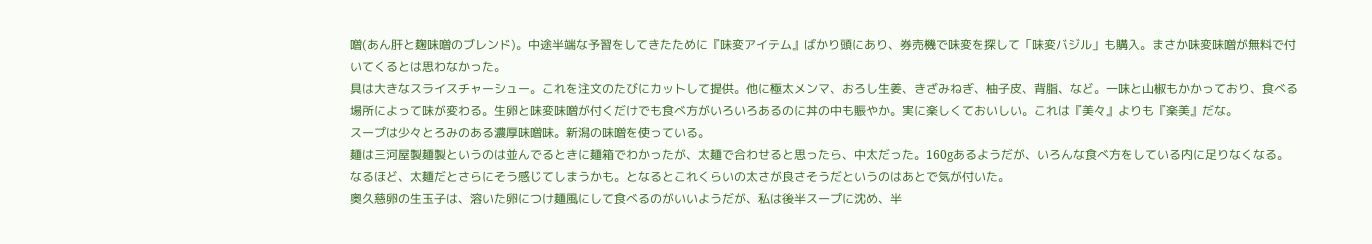噌(あん肝と麹味噌のブレンド)。中途半端な予習をしてきたために『味変アイテム』ばかり頭にあり、券売機で味変を探して「味変バジル」も購入。まさか味変味噌が無料で付いてくるとは思わなかった。
具は大きなスライスチャーシュー。これを注文のたびにカットして提供。他に極太メンマ、おろし生姜、きざみねぎ、柚子皮、背脂、など。一味と山椒もかかっており、食べる場所によって味が変わる。生卵と味変味噌が付くだけでも食べ方がいろいろあるのに丼の中も賑やか。実に楽しくておいしい。これは『美々』よりも『楽美』だな。
スープは少々とろみのある濃厚味噌味。新潟の味噌を使っている。
麺は三河屋製麺製というのは並んでるときに麺箱でわかったが、太麺で合わせると思ったら、中太だった。160gあるようだが、いろんな食べ方をしている内に足りなくなる。なるほど、太麺だとさらにそう感じてしまうかも。となるとこれくらいの太さが良さそうだというのはあとで気が付いた。
奥久慈卵の生玉子は、溶いた卵につけ麺風にして食べるのがいいようだが、私は後半スープに沈め、半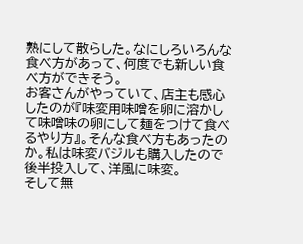熟にして散らした。なにしろいろんな食べ方があって、何度でも新しい食べ方ができそう。
お客さんがやっていて、店主も感心したのが『味変用味噌を卵に溶かして味噌味の卵にして麺をつけて食べるやり方』。そんな食べ方もあったのか。私は味変バジルも購入したので後半投入して、洋風に味変。
そして無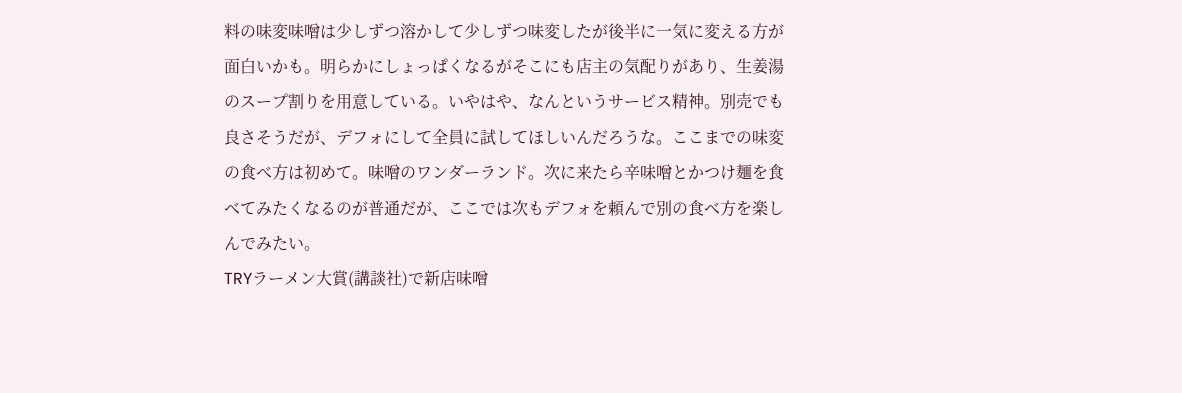料の味変味噌は少しずつ溶かして少しずつ味変したが後半に一気に変える方が面白いかも。明らかにしょっぱくなるがそこにも店主の気配りがあり、生姜湯のスープ割りを用意している。いやはや、なんというサービス精神。別売でも良さそうだが、デフォにして全員に試してほしいんだろうな。ここまでの味変の食べ方は初めて。味噌のワンダーランド。次に来たら辛味噌とかつけ麺を食べてみたくなるのが普通だが、ここでは次もデフォを頼んで別の食べ方を楽しんでみたい。
TRYラーメン大賞(講談社)で新店味噌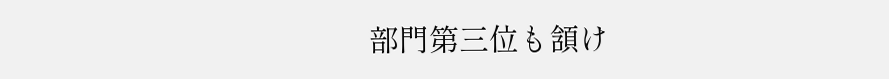部門第三位も頷け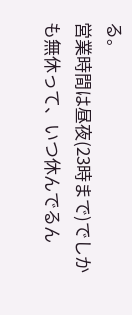る。
営業時間は昼夜(23時まで)でしかも無休って、いつ休んでるん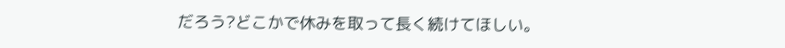だろう?どこかで休みを取って長く続けてほしい。